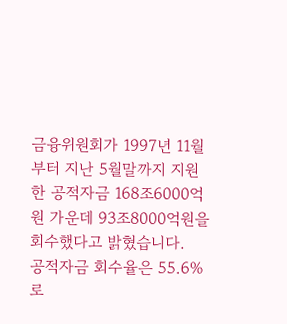금융위원회가 1997년 11월부터 지난 5월말까지 지원한 공적자금 168조6000억원 가운데 93조8000억원을 회수했다고 밝혔습니다.
공적자금 회수율은 55.6%로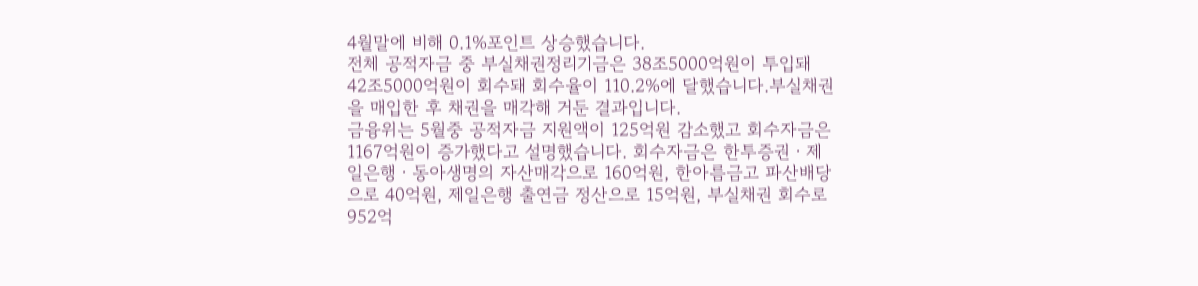4월말에 비해 0.1%포인트 상승했습니다.
전체 공적자금 중 부실채권정리기금은 38조5000억원이 투입돼 42조5000억원이 회수돼 회수율이 110.2%에 달했습니다.부실채권을 매입한 후 채권을 매각해 거둔 결과입니다.
금융위는 5월중 공적자금 지원액이 125억원 감소했고 회수자금은 1167억원이 증가했다고 설명했습니다. 회수자금은 한투증권ㆍ제일은행ㆍ동아생명의 자산매각으로 160억원, 한아름금고 파산배당으로 40억원, 제일은행 출연금 정산으로 15억원, 부실채권 회수로 952억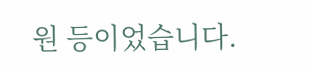원 등이었습니다.